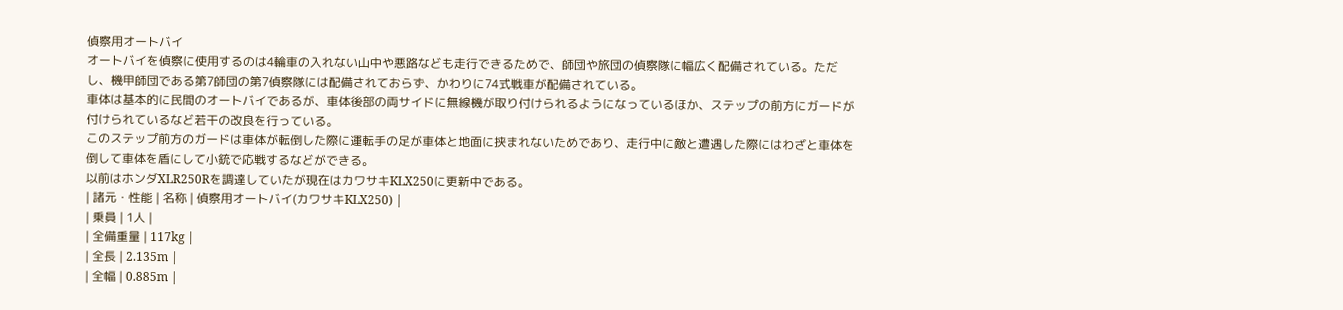偵察用オートバイ
オートバイを偵察に使用するのは4輪車の入れない山中や悪路なども走行できるためで、師団や旅団の偵察隊に幅広く配備されている。ただし、機甲師団である第7師団の第7偵察隊には配備されておらず、かわりに74式戦車が配備されている。
車体は基本的に民間のオートバイであるが、車体後部の両サイドに無線機が取り付けられるようになっているほか、ステップの前方にガードが付けられているなど若干の改良を行っている。
このステップ前方のガードは車体が転倒した際に運転手の足が車体と地面に挟まれないためであり、走行中に敵と遭遇した際にはわざと車体を倒して車体を盾にして小銃で応戦するなどができる。
以前はホンダXLR250Rを調達していたが現在はカワサキKLX250に更新中である。
| 諸元・性能 | 名称 | 偵察用オートバイ(カワサキKLX250) |
| 乗員 | 1人 |
| 全備重量 | 117kg |
| 全長 | 2.135m |
| 全幅 | 0.885m |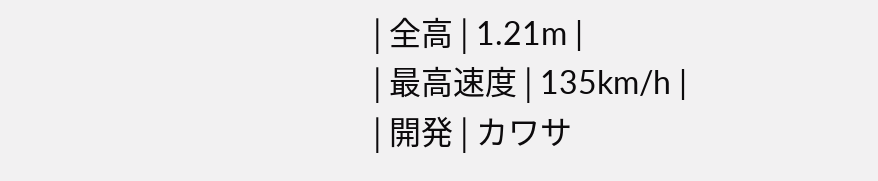| 全高 | 1.21m |
| 最高速度 | 135km/h |
| 開発 | カワサ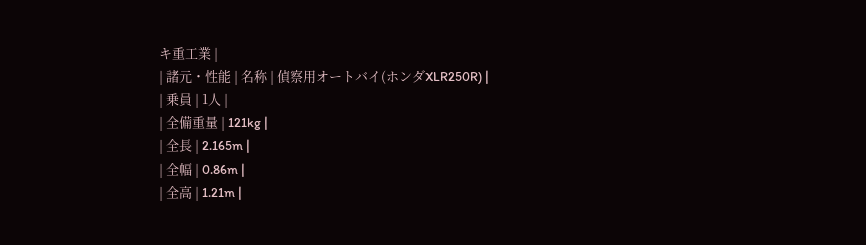キ重工業 |
| 諸元・性能 | 名称 | 偵察用オートバイ(ホンダXLR250R) |
| 乗員 | 1人 |
| 全備重量 | 121kg |
| 全長 | 2.165m |
| 全幅 | 0.86m |
| 全高 | 1.21m |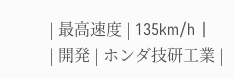| 最高速度 | 135km/h |
| 開発 | ホンダ技研工業 |